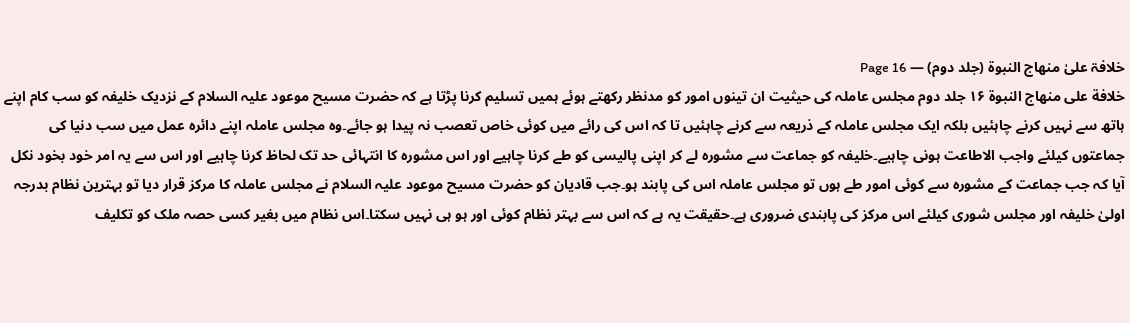خلافۃ علیٰ منھاج النبوۃ (جلد دوم) — Page 16
خلافة على منهاج النبوة ۱۶ جلد دوم مجلس عاملہ کی حیثیت ان تینوں امور کو مدنظر رکھتے ہوئے ہمیں تسلیم کرنا پڑتا ہے کہ حضرت مسیح موعود علیہ السلام کے نزدیک خلیفہ کو سب کام اپنے ہاتھ سے نہیں کرنے چاہئیں بلکہ ایک مجلس عاملہ کے ذریعہ سے کرنے چاہئیں تا کہ اس کی رائے میں کوئی خاص تعصب نہ پیدا ہو جائے۔وہ مجلس عاملہ اپنے دائرہ عمل میں سب دنیا کی جماعتوں کیلئے واجب الاطاعت ہونی چاہیے۔خلیفہ کو جماعت سے مشورہ لے کر اپنی پالیسی کو طے کرنا چاہیے اور اس مشورہ کا انتہائی حد تک لحاظ کرنا چاہیے اور اس سے یہ امر خود بخود نکل آیا کہ جب جماعت کے مشورہ سے کوئی امور طے ہوں تو مجلس عاملہ اس کی پابند ہو۔جب قادیان کو حضرت مسیح موعود علیہ السلام نے مجلس عاملہ کا مرکز قرار دیا تو بہترین نظام بدرجہ اولیٰ خلیفہ اور مجلس شوری کیلئے اس مرکز کی پابندی ضروری ہے۔حقیقت یہ ہے کہ اس سے بہتر نظام کوئی اور ہو ہی نہیں سکتا۔اس نظام میں بغیر کسی حصہ ملک کو تکلیف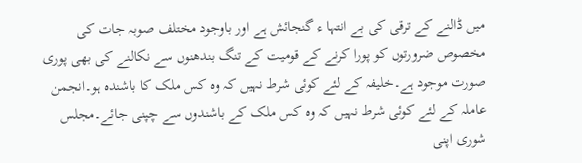میں ڈالنے کے ترقی کی بے انتہا ء گنجائش ہے اور باوجود مختلف صوبہ جات کی مخصوص ضرورتوں کو پورا کرنے کے قومیت کے تنگ بندھنوں سے نکالنے کی بھی پوری صورت موجود ہے۔خلیفہ کے لئے کوئی شرط نہیں کہ وہ کس ملک کا باشندہ ہو۔انجمن عاملہ کے لئے کوئی شرط نہیں کہ وہ کس ملک کے باشندوں سے چپنی جائے۔مجلس شوری اپنی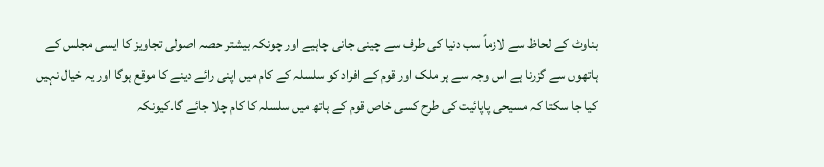بناوٹ کے لحاظ سے لازماً سب دنیا کی طرف سے چینی جانی چاہیے اور چونکہ بیشتر حصہ اصولی تجاویز کا ایسی مجلس کے ہاتھوں سے گزرنا ہے اس وجہ سے ہر ملک اور قوم کے افراد کو سلسلہ کے کام میں اپنی رائے دینے کا موقع ہوگا اور یہ خیال نہیں کیا جا سکتا کہ مسیحی پاپائیت کی طرح کسی خاص قوم کے ہاتھ میں سلسلہ کا کام چلا جائے گا۔کیونکہ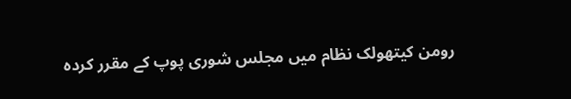رومن کیتھولک نظام میں مجلس شوری پوپ کے مقرر کردہ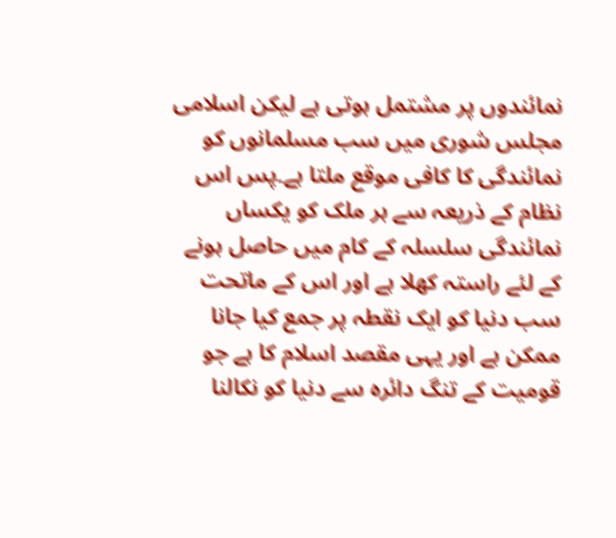نمائندوں پر مشتمل ہوتی ہے لیکن اسلامی مجلس شوری میں سب مسلمانوں کو نمائندگی کا کافی موقع ملتا ہے۔پس اس نظام کے ذریعہ سے ہر ملک کو یکساں نمائندگی سلسلہ کے کام میں حاصل ہونے کے لئے راستہ کھلا ہے اور اس کے ماتحت سب دنیا کو ایک نقطہ پر جمع کیا جانا ممکن ہے اور یہی مقصد اسلام کا ہے جو قومیت کے تنگ دائرہ سے دنیا کو نکالنا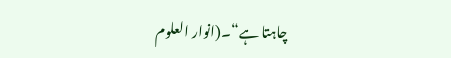چاہتا ہے“۔(انوار العلوم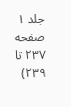جلد ۱ صفحه ۲۳۷ تا ۲۳۹)